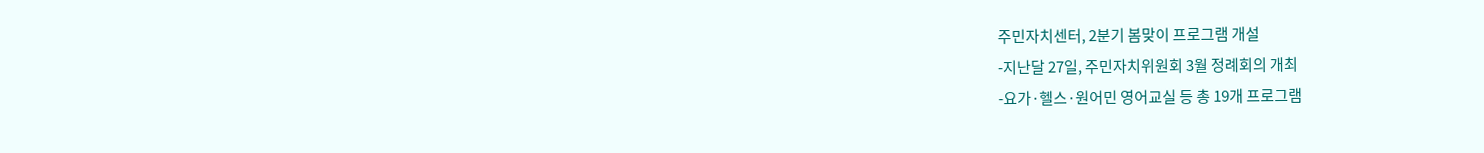주민자치센터, 2분기 봄맞이 프로그램 개설
-지난달 27일, 주민자치위원회 3월 정례회의 개최
-요가·헬스·원어민 영어교실 등 총 19개 프로그램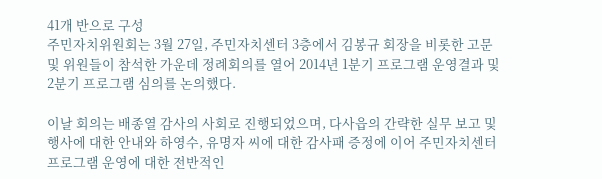41개 반으로 구성
주민자치위원회는 3월 27일, 주민자치센터 3층에서 김봉규 회장을 비롯한 고문 및 위원들이 참석한 가운데 정례회의를 열어 2014년 1분기 프로그램 운영결과 및 2분기 프로그램 심의를 논의했다.

이날 회의는 배종열 감사의 사회로 진행되었으며, 다사읍의 간략한 실무 보고 및 행사에 대한 안내와 하영수, 유명자 씨에 대한 감사패 증정에 이어 주민자치센터 프로그램 운영에 대한 전반적인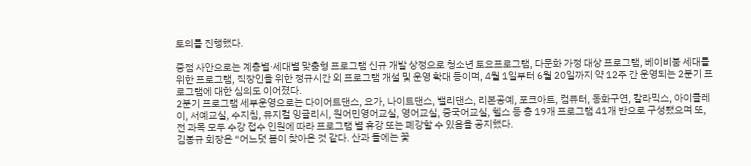토의를 진행했다.

중점 사안으로는 계층별·세대별 맞춤형 프로그램 신규 개발 상정으로 청소년 토요프로그램, 다문화 가정 대상 프로그램, 베이비붐 세대를 위한 프로그램, 직장인을 위한 정규시간 외 프로그램 개설 및 운영 확대 등이며, 4월 1일부터 6월 20일까지 약 12주 간 운영되는 2분기 프로그램에 대한 심의도 이어졌다.
2분기 프로그램 세부운영으로는 다이어트댄스, 요가, 나이트댄스, 밸리댄스, 리본공예, 포크아트, 컴퓨터, 동화구연, 칼라믹스, 아이클레이, 서예교실, 수지침, 뮤지컬 잉글리시, 원어민영어교실, 영어교실, 중국어교실, 헬스 등 총 19개 프로그램 41개 반으로 구성됐으며 또, 전 과목 모두 수강 접수 인원에 따라 프로그램 별 휴강 또는 폐강할 수 있음을 공지했다.
김봉규 회장은 “어느덧 봄이 찾아온 것 같다. 산과 들에는 꽃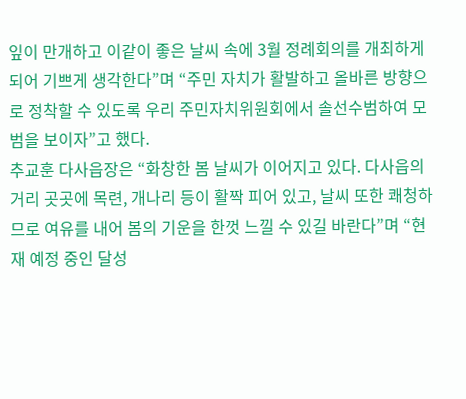잎이 만개하고 이같이 좋은 날씨 속에 3월 정례회의를 개최하게 되어 기쁘게 생각한다”며 “주민 자치가 활발하고 올바른 방향으로 정착할 수 있도록 우리 주민자치위원회에서 솔선수범하여 모범을 보이자”고 했다.
추교훈 다사읍장은 “화창한 봄 날씨가 이어지고 있다. 다사읍의 거리 곳곳에 목련, 개나리 등이 활짝 피어 있고, 날씨 또한 쾌청하므로 여유를 내어 봄의 기운을 한껏 느낄 수 있길 바란다”며 “현재 예정 중인 달성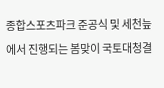종합스포츠파크 준공식 및 세천늪에서 진행되는 봄맞이 국토대청결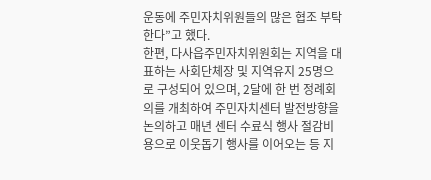운동에 주민자치위원들의 많은 협조 부탁한다”고 했다.
한편, 다사읍주민자치위원회는 지역을 대표하는 사회단체장 및 지역유지 25명으로 구성되어 있으며, 2달에 한 번 정례회의를 개최하여 주민자치센터 발전방향을 논의하고 매년 센터 수료식 행사 절감비용으로 이웃돕기 행사를 이어오는 등 지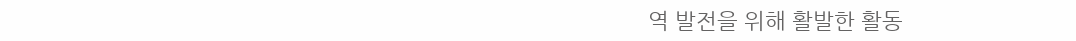역 발전을 위해 활발한 활동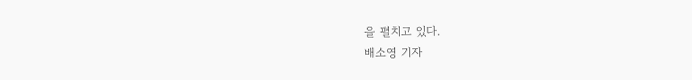을 펼치고 있다.
배소영 기자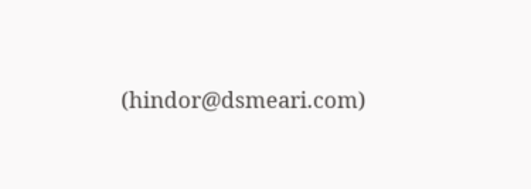(hindor@dsmeari.com)